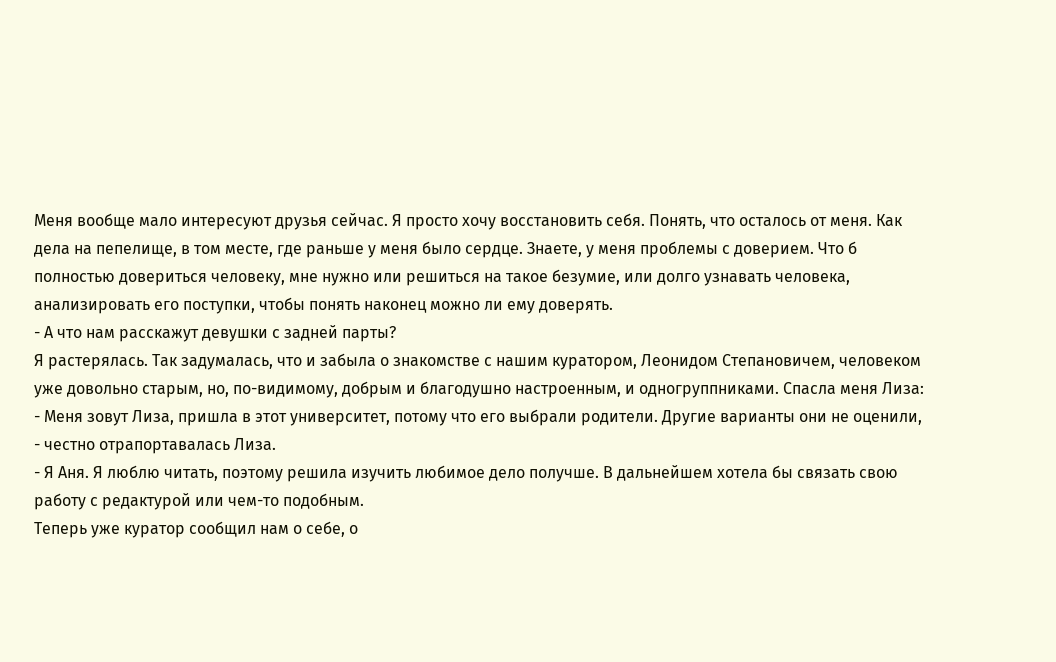Меня вообще мало интересуют друзья сейчас. Я просто хочу восстановить себя. Понять, что осталось от меня. Как дела на пепелище, в том месте, где раньше у меня было сердце. Знаете, у меня проблемы с доверием. Что б полностью довериться человеку, мне нужно или решиться на такое безумие, или долго узнавать человека, анализировать его поступки, чтобы понять наконец можно ли ему доверять.
- А что нам расскажут девушки с задней парты?
Я растерялась. Так задумалась, что и забыла о знакомстве с нашим куратором, Леонидом Степановичем, человеком уже довольно старым, но, по-видимому, добрым и благодушно настроенным, и одногруппниками. Спасла меня Лиза:
- Меня зовут Лиза, пришла в этот университет, потому что его выбрали родители. Другие варианты они не оценили, - честно отрапортавалась Лиза.
- Я Аня. Я люблю читать, поэтому решила изучить любимое дело получше. В дальнейшем хотела бы связать свою работу с редактурой или чем-то подобным.
Теперь уже куратор сообщил нам о себе, о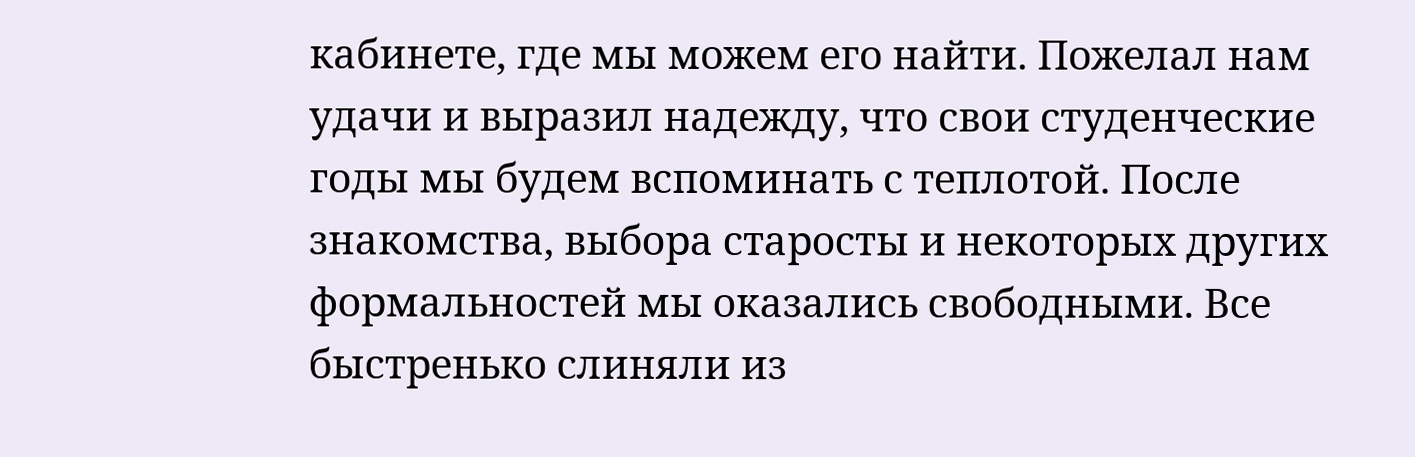кабинете, где мы можем его найти. Пожелал нам удачи и выразил надежду, что свои студенческие годы мы будем вспоминать с теплотой. После знакомства, выбора старосты и некоторых других формальностей мы оказались свободными. Все быстренько слиняли из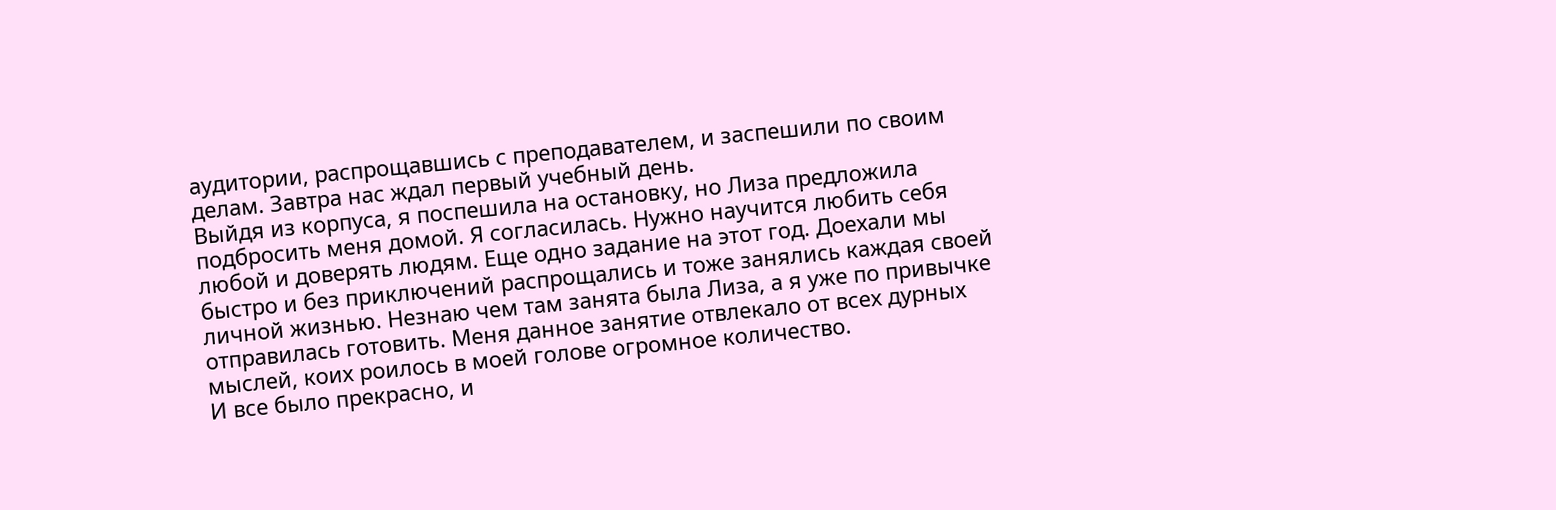аудитории, распрощавшись с преподавателем, и заспешили по своим делам. Завтра нас ждал первый учебный день.
Выйдя из корпуса, я поспешила на остановку, но Лиза предложила подбросить меня домой. Я согласилась. Нужно научится любить себя любой и доверять людям. Еще одно задание на этот год. Доехали мы быстро и без приключений распрощались и тоже занялись каждая своей личной жизнью. Незнаю чем там занята была Лиза, а я уже по привычке отправилась готовить. Меня данное занятие отвлекало от всех дурных мыслей, коих роилось в моей голове огромное количество.
И все было прекрасно, и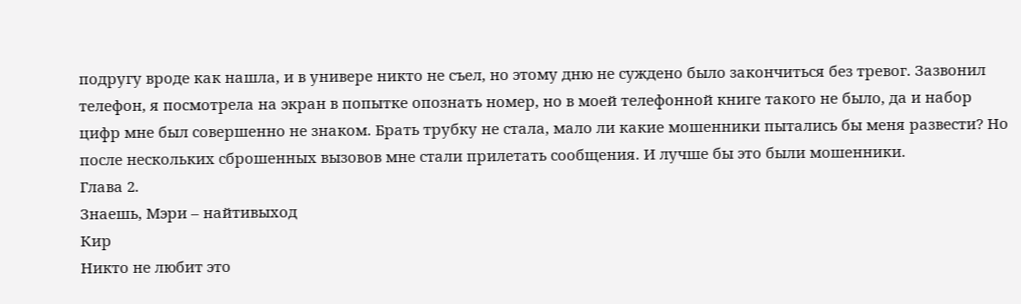подругу вроде как нашла, и в универе никто не съел, но этому дню не суждено было закончиться без тревог. Зазвонил телефон, я посмотрела на экран в попытке опознать номер, но в моей телефонной книге такого не было, да и набор цифр мне был совершенно не знаком. Брать трубку не стала, мало ли какие мошенники пытались бы меня развести? Но после нескольких сброшенных вызовов мне стали прилетать сообщения. И лучше бы это были мошенники.
Глава 2.
Знаешь, Мэри – найтивыход
Кир
Никто не любит это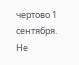чертово 1 сентября. Не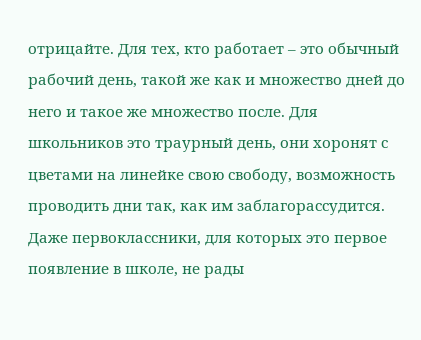отрицайте. Для тех, кто работает – это обычный рабочий день, такой же как и множество дней до него и такое же множество после. Для школьников это траурный день, они хоронят с цветами на линейке свою свободу, возможность проводить дни так, как им заблагорассудится. Даже первоклассники, для которых это первое появление в школе, не рады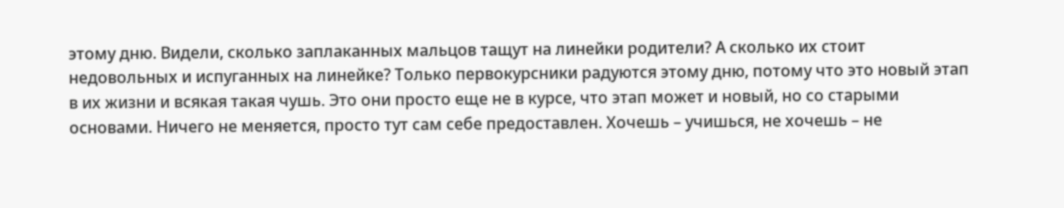этому дню. Видели, сколько заплаканных мальцов тащут на линейки родители? А сколько их стоит недовольных и испуганных на линейке? Только первокурсники радуются этому дню, потому что это новый этап в их жизни и всякая такая чушь. Это они просто еще не в курсе, что этап может и новый, но со старыми основами. Ничего не меняется, просто тут сам себе предоставлен. Хочешь – учишься, не хочешь – не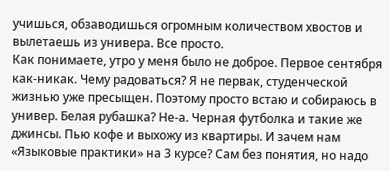учишься, обзаводишься огромным количеством хвостов и вылетаешь из универа. Все просто.
Как понимаете, утро у меня было не доброе. Первое сентября как-никак. Чему радоваться? Я не первак, студенческой жизнью уже пресыщен. Поэтому просто встаю и собираюсь в универ. Белая рубашка? Не-а. Черная футболка и такие же джинсы. Пью кофе и выхожу из квартиры. И зачем нам «Языковые практики» на 3 курсе? Сам без понятия, но надо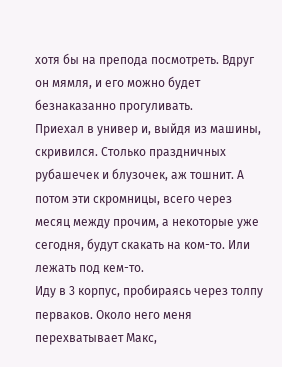хотя бы на препода посмотреть. Вдруг он мямля, и его можно будет безнаказанно прогуливать.
Приехал в универ и, выйдя из машины, скривился. Столько праздничных рубашечек и блузочек, аж тошнит. А потом эти скромницы, всего через месяц между прочим, а некоторые уже сегодня, будут скакать на ком-то. Или лежать под кем-то.
Иду в 3 корпус, пробираясь через толпу перваков. Около него меня перехватывает Макс,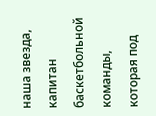наша звезда, капитан баскетбольной команды, которая под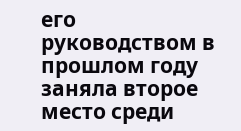его руководством в прошлом году заняла второе место среди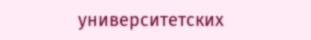университетских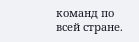команд по всей стране.